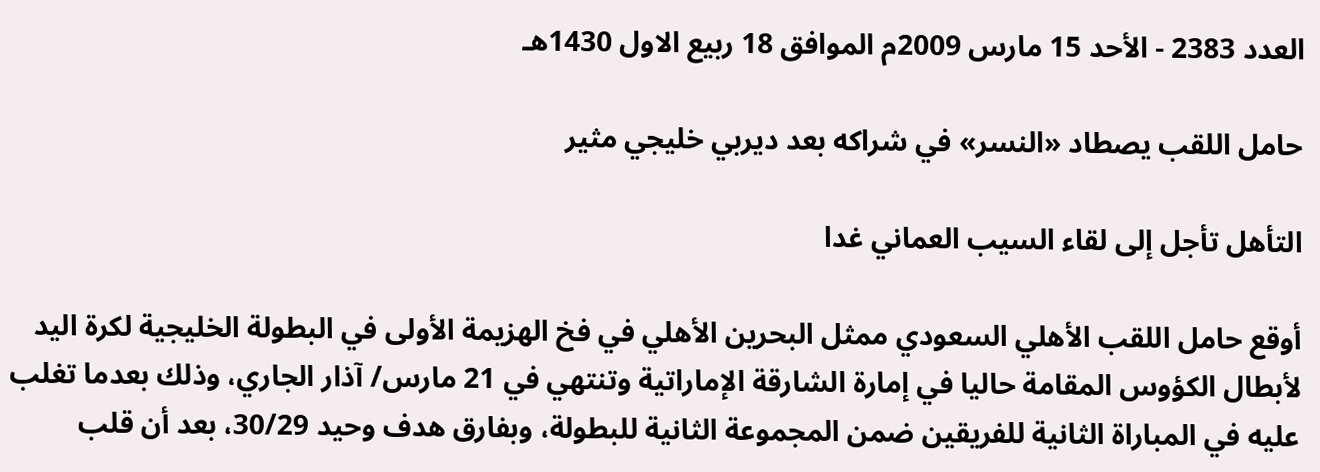العدد 2383 - الأحد 15 مارس 2009م الموافق 18 ربيع الاول 1430هـ

حامل اللقب يصطاد «النسر» في شراكه بعد ديربي خليجي مثير

التأهل تأجل إلى لقاء السيب العماني غدا

أوقع حامل اللقب الأهلي السعودي ممثل البحرين الأهلي في فخ الهزيمة الأولى في البطولة الخليجية لكرة اليد لأبطال الكؤوس المقامة حاليا في إمارة الشارقة الإماراتية وتنتهي في 21 مارس/ آذار الجاري، وذلك بعدما تغلب عليه في المباراة الثانية للفريقين ضمن المجموعة الثانية للبطولة، وبفارق هدف وحيد 30/29، بعد أن قلب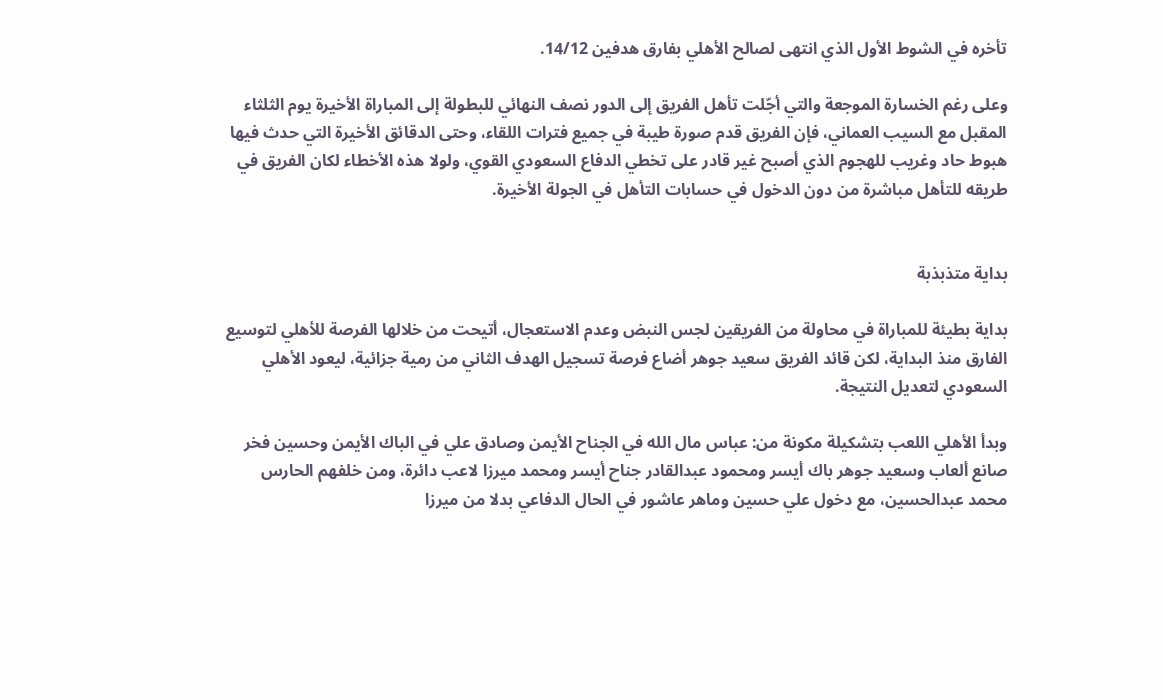تأخره في الشوط الأول الذي انتهى لصالح الأهلي بفارق هدفين 14/12.

وعلى رغم الخسارة الموجعة والتي أجّلت تأهل الفريق إلى الدور نصف النهائي للبطولة إلى المباراة الأخيرة يوم الثلثاء المقبل مع السيب العماني، فإن الفريق قدم صورة طيبة في جميع فترات اللقاء، وحتى الدقائق الأخيرة التي حدث فيها هبوط حاد وغريب للهجوم الذي أصبح غير قادر على تخطي الدفاع السعودي القوي، ولولا هذه الأخطاء لكان الفريق في طريقه للتأهل مباشرة من دون الدخول في حسابات التأهل في الجولة الأخيرة.


بداية متذبذبة

بداية بطيئة للمباراة في محاولة من الفريقين لجس النبض وعدم الاستعجال، أتيحت من خلالها الفرصة للأهلي لتوسيع الفارق منذ البداية، لكن قائد الفريق سعيد جوهر أضاع فرصة تسجيل الهدف الثاني من رمية جزائية، ليعود الأهلي السعودي لتعديل النتيجة.

وبدأ الأهلي اللعب بتشكيلة مكونة من: عباس مال الله في الجناح الأيمن وصادق علي في الباك الأيمن وحسين فخر صانع ألعاب وسعيد جوهر باك أيسر ومحمود عبدالقادر جناح أيسر ومحمد ميرزا لاعب دائرة، ومن خلفهم الحارس محمد عبدالحسين، مع دخول علي حسين وماهر عاشور في الحال الدفاعي بدلا من ميرزا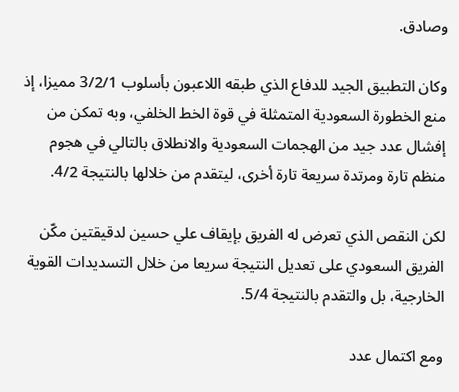وصادق.

وكان التطبيق الجيد للدفاع الذي طبقه اللاعبون بأسلوب 3/2/1 مميزا، إذ منع الخطورة السعودية المتمثلة في قوة الخط الخلفي، وبه تمكن من إفشال عدد جيد من الهجمات السعودية والانطلاق بالتالي في هجوم منظم تارة ومرتدة سريعة تارة أخرى، ليتقدم من خلالها بالنتيجة 4/2.

لكن النقص الذي تعرض له الفريق بإيقاف علي حسين لدقيقتين مكّن الفريق السعودي على تعديل النتيجة سريعا من خلال التسديدات القوية الخارجية، بل والتقدم بالنتيجة 5/4.

ومع اكتمال عدد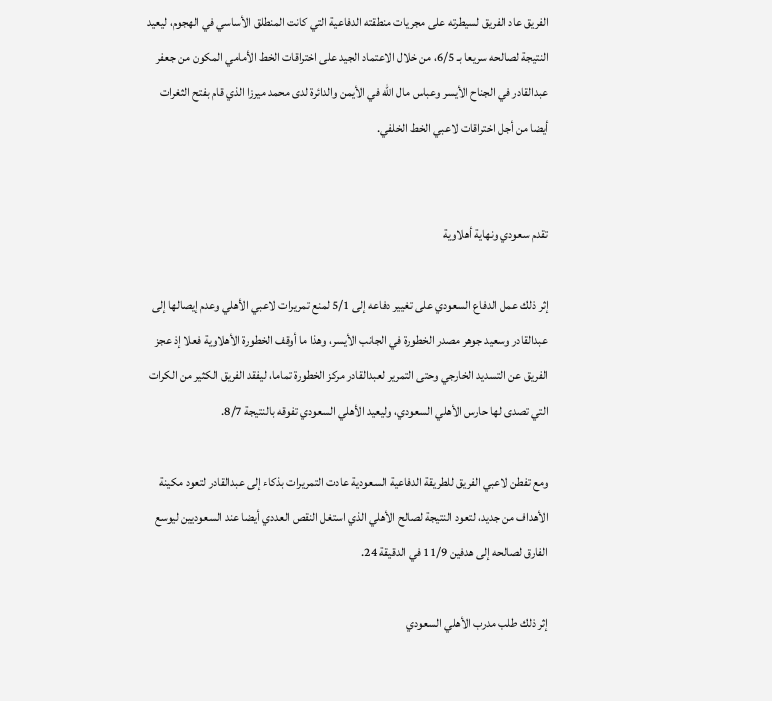الفريق عاد الفريق لسيطرته على مجريات منطقته الدفاعية التي كانت المنطلق الأساسي في الهجوم، ليعيد النتيجة لصالحه سريعا بـ 6/5، من خلال الاعتماد الجيد على اختراقات الخط الأمامي المكون من جعفر عبدالقادر في الجناح الأيسر وعباس مال الله في الأيمن والدائرة لدى محمد ميرزا الذي قام بفتح الثغرات أيضا من أجل اختراقات لاعبي الخط الخلفي.


تقدم سعودي ونهاية أهلاوية

إثر ذلك عمل الدفاع السعودي على تغيير دفاعه إلى 5/1 لمنع تمريرات لاعبي الأهلي وعدم إيصالها إلى عبدالقادر وسعيد جوهر مصدر الخطورة في الجانب الأيسر، وهذا ما أوقف الخطورة الأهلاوية فعلا إذ عجز الفريق عن التسديد الخارجي وحتى التمرير لعبدالقادر مركز الخطورة تماما، ليفقد الفريق الكثير من الكرات التي تصدى لها حارس الأهلي السعودي، وليعيد الأهلي السعودي تفوقه بالنتيجة 8/7.

ومع تفطن لاعبي الفريق للطريقة الدفاعية السعودية عادت التمريرات بذكاء إلى عبدالقادر لتعود مكينة الأهداف من جديد، لتعود النتيجة لصالح الأهلي الذي استغل النقص العددي أيضا عند السعوديين ليوسع الفارق لصالحه إلى هدفين 11/9 في الدقيقة 24.

إثر ذلك طلب مدرب الأهلي السعودي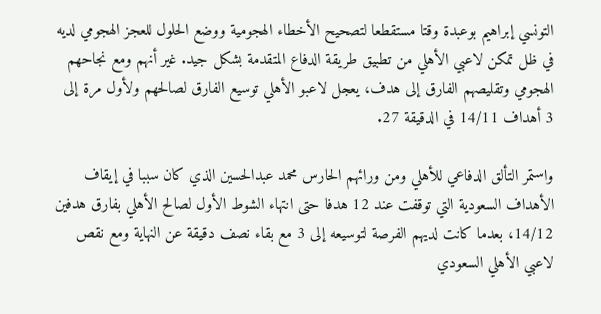التونسي إبراهيم بوعبدة وقتا مستقطعا لتصحيح الأخطاء الهجومية ووضع الحلول للعجز الهجومي لديه في ظل تمكن لاعبي الأهلي من تطبيق طريقة الدفاع المتقدمة بشكل جيد. غير أنهم ومع نجاحهم الهجومي وتقليصهم الفارق إلى هدف، يعجل لاعبو الأهلي توسيع الفارق لصالحهم ولأول مرة إلى 3 أهداف 14/11 في الدقيقة 27.

واستمر التألق الدفاعي للأهلي ومن ورائهم الحارس محمد عبدالحسين الذي كان سببا في إيقاف الأهداف السعودية التي توقفت عند 12 هدفا حتى انتهاء الشوط الأول لصالح الأهلي بفارق هدفين 14/12، بعدما كانت لديهم الفرصة لتوسيعه إلى 3 مع بقاء نصف دقيقة عن النهاية ومع نقص لاعبي الأهلي السعودي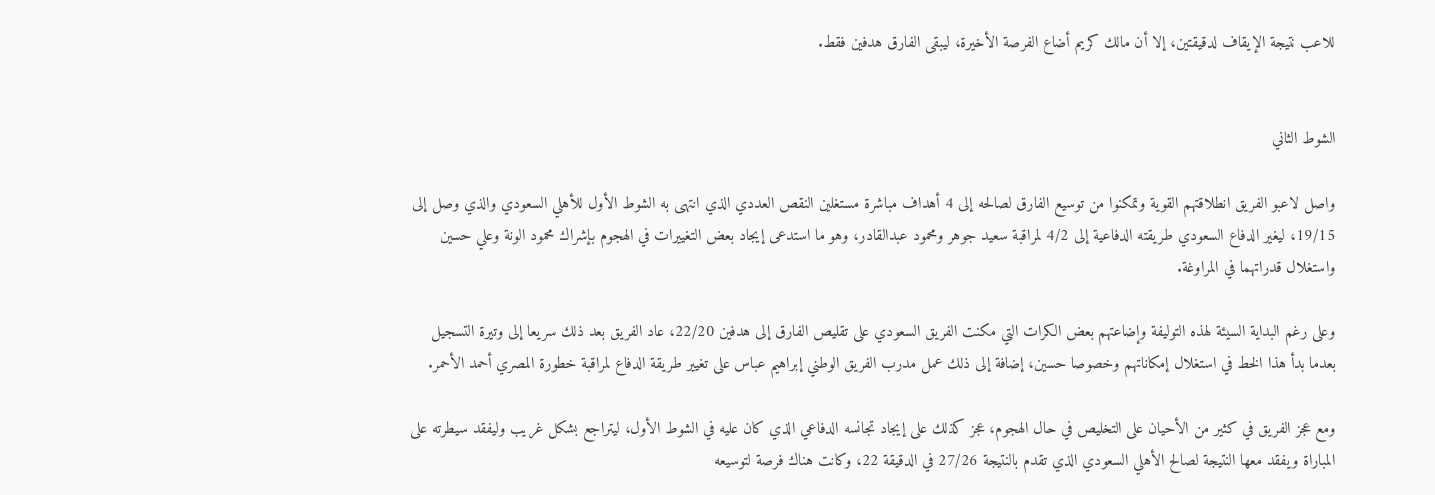للاعب نتيجة الإيقاف لدقيقتين، إلا أن مالك كريم أضاع الفرصة الأخيرة، ليبقى الفارق هدفين فقط.


الشوط الثاني

واصل لاعبو الفريق انطلاقتهم القوية وتمكنوا من توسيع الفارق لصالحه إلى 4 أهداف مباشرة مستغلين النقص العددي الذي انتهى به الشوط الأول للأهلي السعودي والذي وصل إلى 19/15، ليغير الدفاع السعودي طريقته الدفاعية إلى 4/2 لمراقبة سعيد جوهر ومحمود عبدالقادر، وهو ما استدعى إيجاد بعض التغييرات في الهجوم بإشراك محمود الونة وعلي حسين واستغلال قدراتهما في المراوغة.

وعلى رغم البداية السيئة لهذه التوليفة وإضاعتهم بعض الكرات التي مكنت الفريق السعودي على تقليص الفارق إلى هدفين 22/20، عاد الفريق بعد ذلك سريعا إلى وتيرة التسجيل بعدما بدأ هذا الخط في استغلال إمكاناتهم وخصوصا حسين، إضافة إلى ذلك عمل مدرب الفريق الوطني إبراهيم عباس على تغيير طريقة الدفاع لمراقبة خطورة المصري أحمد الأحمر.

ومع عجز الفريق في كثير من الأحيان على التخليص في حال الهجوم، عجز كذلك على إيجاد تجانسه الدفاعي الذي كان عليه في الشوط الأول، ليتراجع بشكل غريب وليفقد سيطرته على المباراة ويفقد معها النتيجة لصالح الأهلي السعودي الذي تقدم بالنتيجة 27/26 في الدقيقة 22، وكانت هناك فرصة لتوسيعه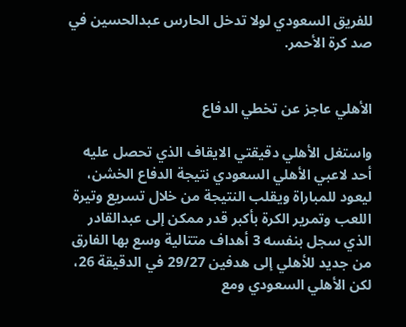للفريق السعودي لولا تدخل الحارس عبدالحسين في صد كرة الأحمر.


الأهلي عاجز عن تخطي الدفاع

واستغل الأهلي دقيقتي الايقاف الذي تحصل عليه أحد لاعبي الأهلي السعودي نتيجة الدفاع الخشن، ليعود للمباراة ويقلب النتيجة من خلال تسريع وتيرة اللعب وتمرير الكرة بأكبر قدر ممكن إلى عبدالقادر الذي سجل بنفسه 3 أهداف متتالية وسع بها الفارق من جديد للأهلي إلى هدفين 29/27 في الدقيقة 26، لكن الأهلي السعودي ومع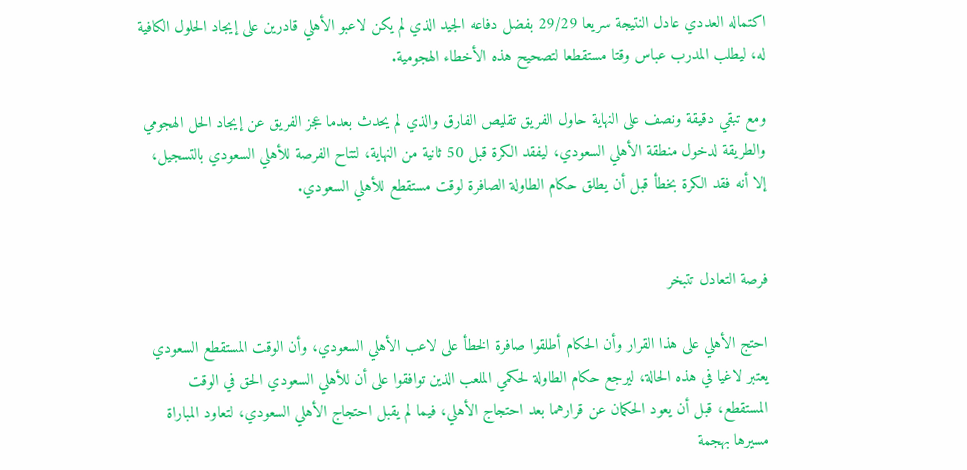اكتماله العددي عادل النتيجة سريعا 29/29 بفضل دفاعه الجيد الذي لم يكن لاعبو الأهلي قادرين على إيجاد الحلول الكافية له، ليطلب المدرب عباس وقتا مستقطعا لتصحيح هذه الأخطاء الهجومية.

ومع تبقي دقيقة ونصف على النهاية حاول الفريق تقليص الفارق والذي لم يحدث بعدما عجز الفريق عن إيجاد الحل الهجومي والطريقة لدخول منطقة الأهلي السعودي، ليفقد الكرة قبل 50 ثانية من النهاية، لتتاح الفرصة للأهلي السعودي بالتسجيل، إلا أنه فقد الكرة بخطأ قبل أن يطلق حكام الطاولة الصافرة لوقت مستقطع للأهلي السعودي.


فرصة التعادل تتبخر

احتج الأهلي على هذا القرار وأن الحكام أطلقوا صافرة الخطأ على لاعب الأهلي السعودي، وأن الوقت المستقطع السعودي يعتبر لاغيا في هذه الحالة، ليرجع حكام الطاولة لحكمي الملعب الذين توافقوا على أن للأهلي السعودي الحق في الوقت المستقطع، قبل أن يعود الحكمان عن قرارهما بعد احتجاج الأهلي، فيما لم يقبل احتجاج الأهلي السعودي، لتعاود المباراة مسيرها بهجمة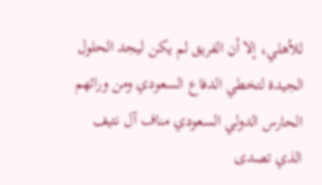للأهلي، إلا أن الفريق لم يكن ليجد الحلول الجيدة لتخطي الدفاع السعودي ومن ورائهم الحارس الدولي السعودي مناف آل نتيف الذي تصدى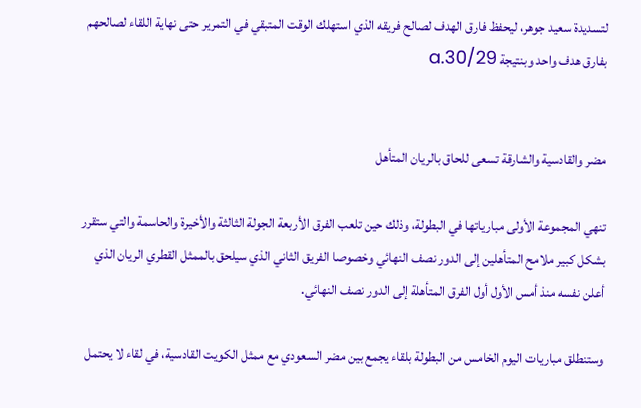لتسديدة سعيد جوهر، ليحفظ فارق الهدف لصالح فريقه الذي استهلك الوقت المتبقي في التمرير حتى نهاية اللقاء لصالحهم بفارق هدف واحد وبنتيجة 30/29.a


مضر والقادسية والشارقة تسعى للحاق بالريان المتأهل

تنهي المجموعة الأولى مبارياتها في البطولة، وذلك حين تلعب الفرق الأربعة الجولة الثالثة والأخيرة والحاسمة والتي ستقرر بشكل كبير ملامح المتأهلين إلى الدور نصف النهائي وخصوصا الفريق الثاني الذي سيلحق بالممثل القطري الريان الذي أعلن نفسه منذ أمس الأول أول الفرق المتأهلة إلى الدور نصف النهائي.

وستنطلق مباريات اليوم الخامس من البطولة بلقاء يجمع بين مضر السعودي مع ممثل الكويت القادسية، في لقاء لا يحتمل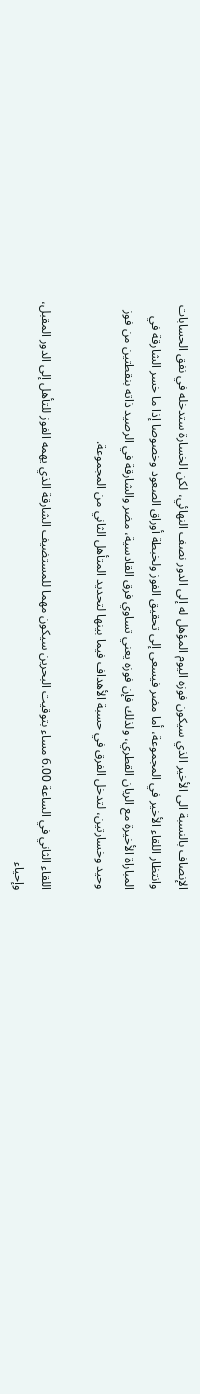الإنصاف بالنسبة الى الأخير الذي سيكون فوزه اليوم المؤهل له إلى الدور نصف النهائي، لكن الخسارة ستدخله في نفق الحسابات وانتظار اللقاء الأخير في المجموعة، أما مضر فيسعى إلى تحقيق الفوز ولخبطة أوراق الصعود وخصوصا إذا ما خسر الشارقة في المباراة الأخيرة مع الريان القطري، ولذلك فإن فوزه يعني تساوي فرق القادسية، مضر والشارقة في الرصيد ذاته بنقطتين من فوز وحيد وخسارتين، لتدخل الفرق في حسبة الأهداف فيما بينها لتحديد المتأهل الثاني من المجموعة.

اللقاء الثاني في الساعة 6.00 مساء بتوقيت البحرين سيكون مهما للمستضيف الشارقة الذي يهمه الفوز للتأهل إلى الدور المقبل، وإحياء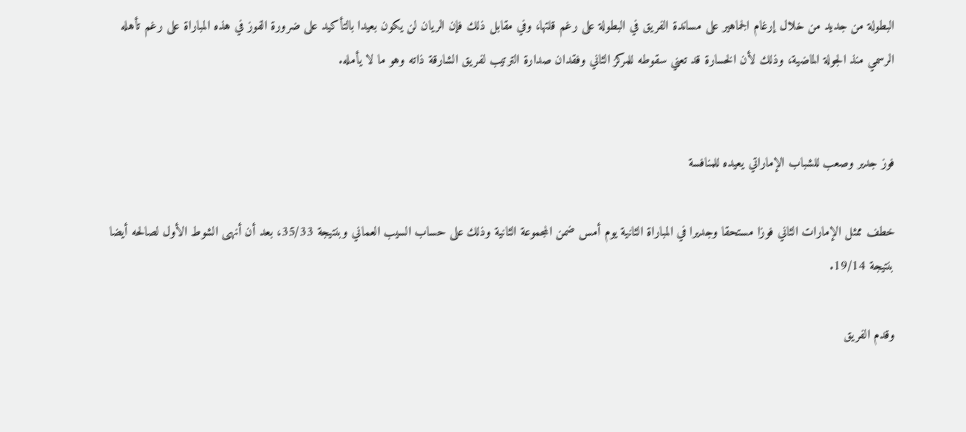البطولة من جديد من خلال إرغام الجماهير على مساندة الفريق في البطولة على رغم قلتها، وفي مقابل ذلك فإن الريان لن يكون بعيدا بالتأكيد على ضرورة الفوز في هذه المباراة على رغم تأهله الرسمي منذ الجولة الماضية، وذلك لأن الخسارة قد تعني سقوطه للمركز الثاني وفقدان صدارة الترتيب لفريق الشارقة ذاته وهو ما لا يأمله.


فوز جدير وصعب للشباب الإماراتي يعيده للمنافسة

خطف ممثل الإمارات الثاني فوزا مستحقا وجديرا في المباراة الثانية يوم أمس ضمن المجموعة الثانية وذلك على حساب السيب العماني وبنتيجة 35/33، بعد أن أنهى الشوط الأول لصالحه أيضا بنتيجة 19/14.

وقدم الفريق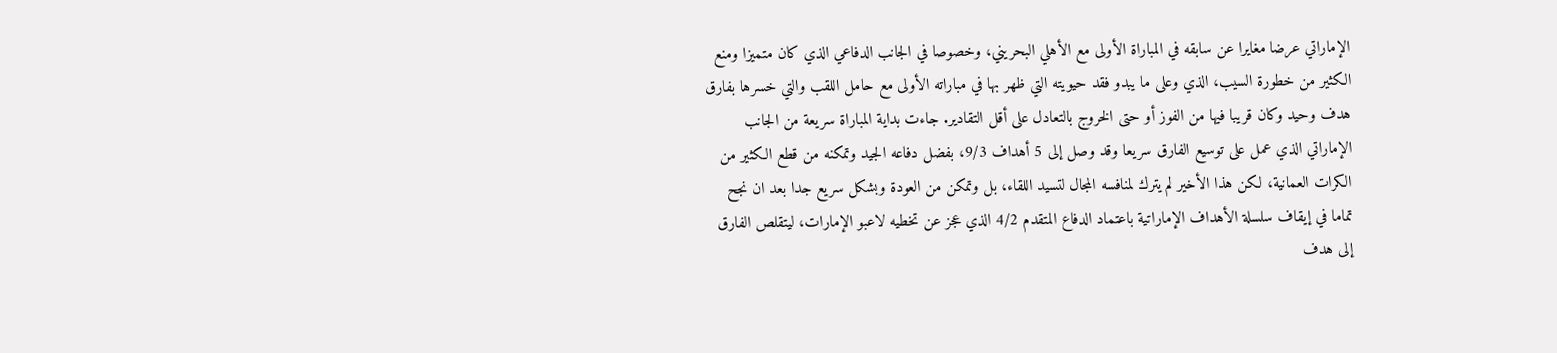الإماراتي عرضا مغايرا عن سابقه في المباراة الأولى مع الأهلي البحريني، وخصوصا في الجانب الدفاعي الذي كان متميزا ومنع الكثير من خطورة السيب، الذي وعلى ما يبدو فقد حيويته التي ظهر بها في مباراته الأولى مع حامل اللقب والتي خسرها بفارق هدف وحيد وكان قريبا فيها من الفوز أو حتى الخروج بالتعادل على أقل التقادير. جاءت بداية المباراة سريعة من الجانب الإماراتي الذي عمل على توسيع الفارق سريعا وقد وصل إلى 5 أهداف 9/3، بفضل دفاعه الجيد وتمكنه من قطع الكثير من الكرات العمانية، لكن هذا الأخير لم يترك لمنافسه المجال لتسيد اللقاء، بل وتمكن من العودة وبشكل سريع جدا بعد ان نجح تماما في إيقاف سلسلة الأهداف الإماراتية باعتماد الدفاع المتقدم 4/2 الذي عجز عن تخطيه لاعبو الإمارات، ليتقلص الفارق إلى هدف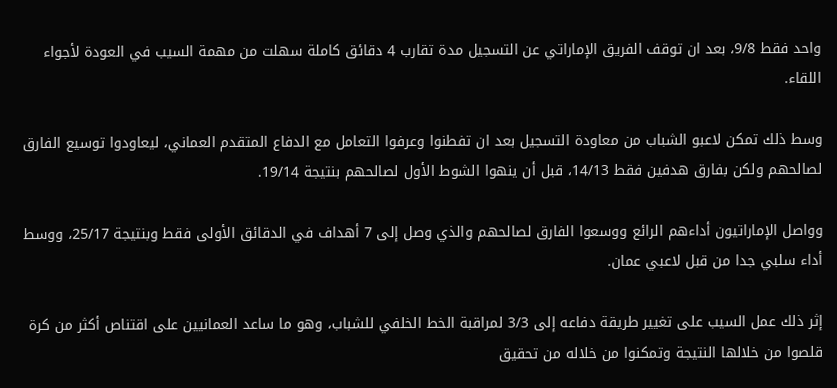واحد فقط 9/8، بعد ان توقف الفريق الإماراتي عن التسجيل مدة تقارب 4 دقائق كاملة سهلت من مهمة السيب في العودة لأجواء اللقاء.

وسط ذلك تمكن لاعبو الشباب من معاودة التسجيل بعد ان تفطنوا وعرفوا التعامل مع الدفاع المتقدم العماني، ليعاودوا توسيع الفارق لصالحهم ولكن بفارق هدفين فقط 14/13، قبل أن ينهوا الشوط الأول لصالحهم بنتيجة 19/14.

وواصل الإماراتيون أداءهم الرائع ووسعوا الفارق لصالحهم والذي وصل إلى 7 أهداف في الدقائق الأولى فقط وبنتيجة 25/17، ووسط أداء سلبي جدا من قبل لاعبي عمان.

إثر ذلك عمل السيب على تغيير طريقة دفاعه إلى 3/3 لمراقبة الخط الخلفي للشباب، وهو ما ساعد العمانيين على اقتناص أكثر من كرة قلصوا من خلالها النتيجة وتمكنوا من خلاله من تحقيق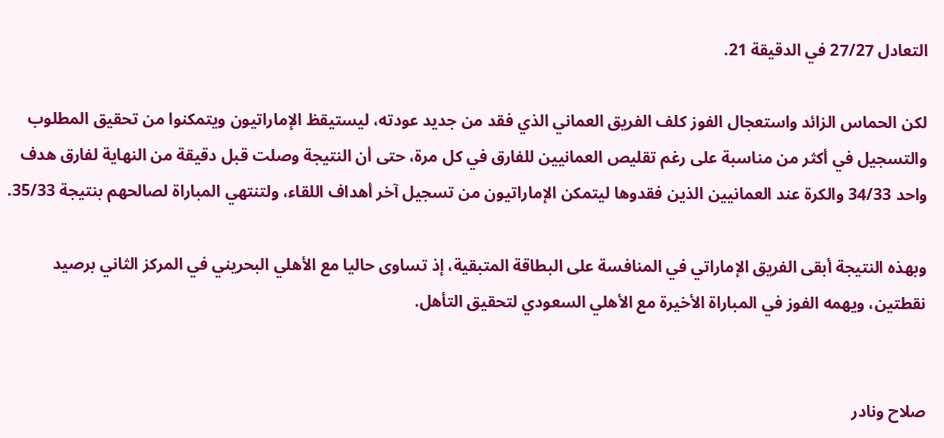التعادل 27/27 في الدقيقة 21.

لكن الحماس الزائد واستعجال الفوز كلف الفريق العماني الذي فقد من جديد عودته، ليستيقظ الإماراتيون ويتمكنوا من تحقيق المطلوب والتسجيل في أكثر من مناسبة على رغم تقليص العمانيين للفارق في كل مرة، حتى أن النتيجة وصلت قبل دقيقة من النهاية لفارق هدف واحد 34/33 والكرة عند العمانيين الذين فقدوها ليتمكن الإماراتيون من تسجيل آخر أهداف اللقاء، ولتنتهي المباراة لصالحهم بنتيجة 35/33.

وبهذه النتيجة أبقى الفريق الإماراتي في المنافسة على البطاقة المتبقية، إذ تساوى حاليا مع الأهلي البحريني في المركز الثاني برصيد نقطتين، ويهمه الفوز في المباراة الأخيرة مع الأهلي السعودي لتحقيق التأهل.


صلاح ونادر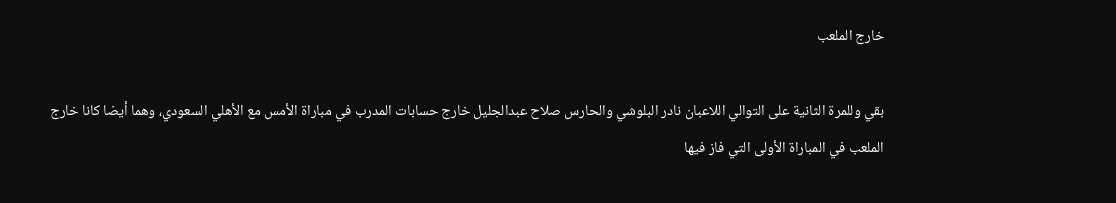خارج الملعب

بقي وللمرة الثانية على التوالي اللاعبان نادر البلوشي والحارس صلاح عبدالجليل خارج حسابات المدرب في مباراة الأمس مع الأهلي السعودي، وهما أيضا كانا خارج الملعب في المباراة الأولى التي فاز فيها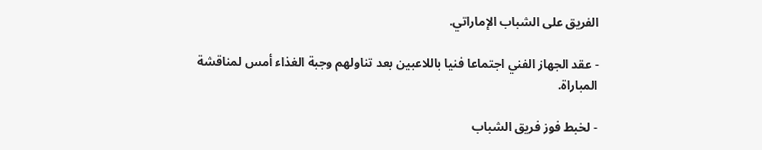الفريق على الشباب الإماراتي.

- عقد الجهاز الفني اجتماعا فنيا باللاعبين بعد تناولهم وجبة الغذاء أمس لمناقشة المباراة.

- لخبط فوز فريق الشباب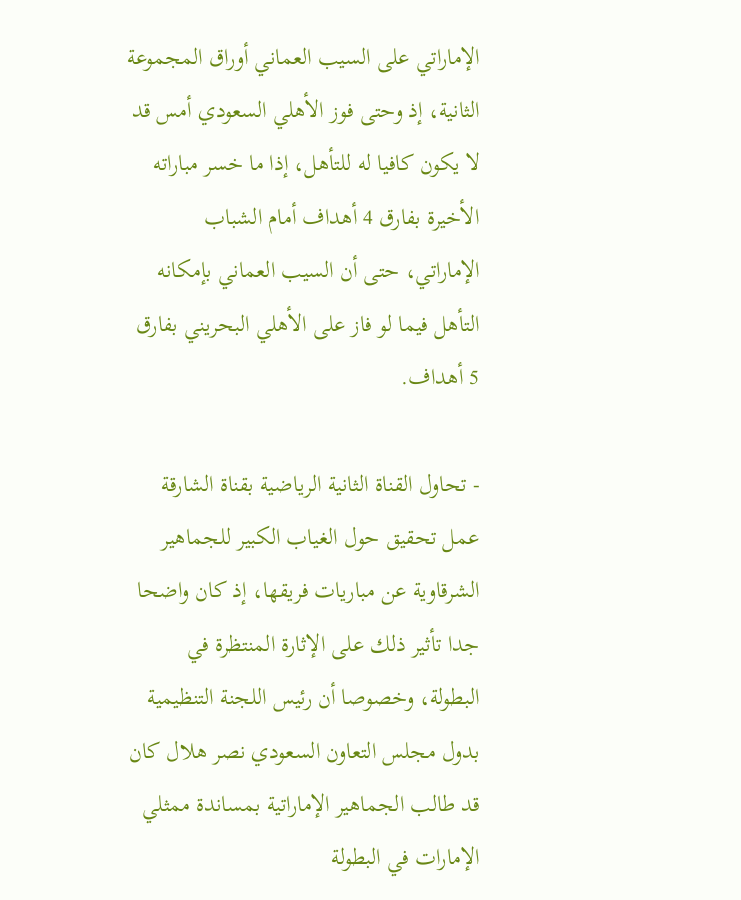الإماراتي على السيب العماني أوراق المجموعة الثانية، إذ وحتى فوز الأهلي السعودي أمس قد لا يكون كافيا له للتأهل، إذا ما خسر مباراته الأخيرة بفارق 4 أهداف أمام الشباب الإماراتي، حتى أن السيب العماني بإمكانه التأهل فيما لو فاز على الأهلي البحريني بفارق 5 أهداف.

- تحاول القناة الثانية الرياضية بقناة الشارقة عمل تحقيق حول الغياب الكبير للجماهير الشرقاوية عن مباريات فريقها، إذ كان واضحا جدا تأثير ذلك على الإثارة المنتظرة في البطولة، وخصوصا أن رئيس اللجنة التنظيمية بدول مجلس التعاون السعودي نصر هلال كان قد طالب الجماهير الإماراتية بمساندة ممثلي الإمارات في البطولة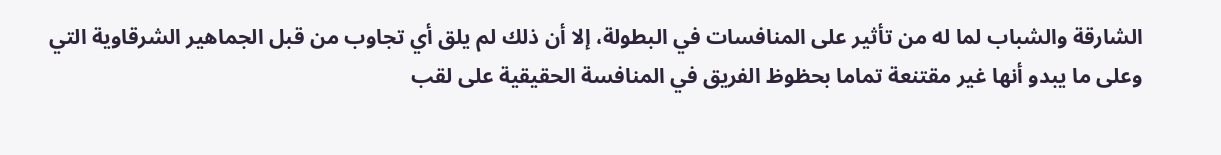الشارقة والشباب لما له من تأثير على المنافسات في البطولة، إلا أن ذلك لم يلق أي تجاوب من قبل الجماهير الشرقاوية التي وعلى ما يبدو أنها غير مقتنعة تماما بحظوظ الفريق في المنافسة الحقيقية على لقب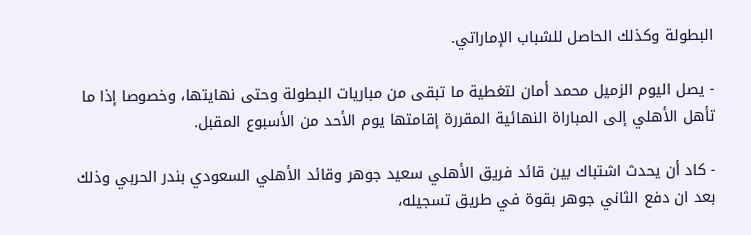البطولة وكذلك الحاصل للشباب الإماراتي.

- يصل اليوم الزميل محمد أمان لتغطية ما تبقى من مباريات البطولة وحتى نهايتها، وخصوصا إذا ما تأهل الأهلي إلى المباراة النهائية المقررة إقامتها يوم الأحد من الأسبوع المقبل.

- كاد أن يحدث اشتباك بين قائد فريق الأهلي سعيد جوهر وقائد الأهلي السعودي بندر الحربي وذلك بعد ان دفع الثاني جوهر بقوة في طريق تسجيله،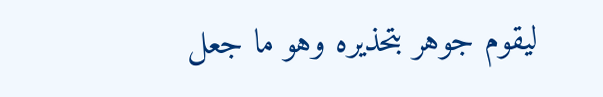ليقوم جوهر بتحذيره وهو ما جعل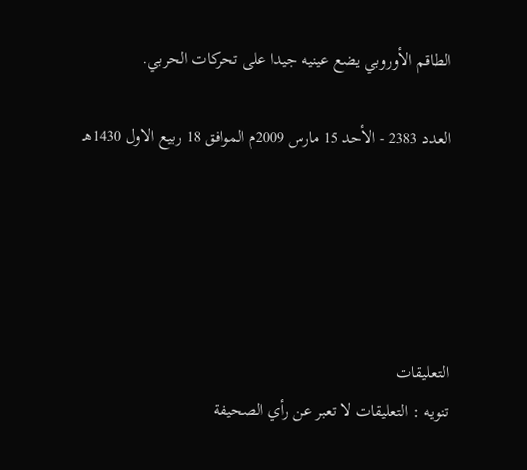الطاقم الأوروبي يضع عينيه جيدا على تحركات الحربي.

العدد 2383 - الأحد 15 مارس 2009م الموافق 18 ربيع الاول 1430هـ





التعليقات
تنويه : التعليقات لا تعبر عن رأي الصحيفة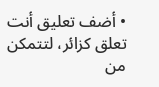• أضف تعليق أنت تعلق كزائر، لتتمكن من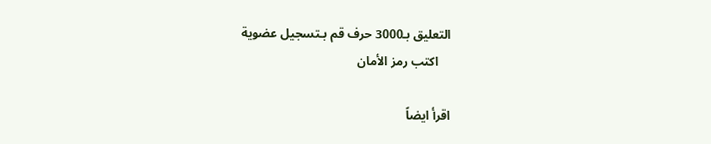التعليق بـ3000 حرف قم بـتسجيل عضوية
    اكتب رمز الأمان

اقرأ ايضاً